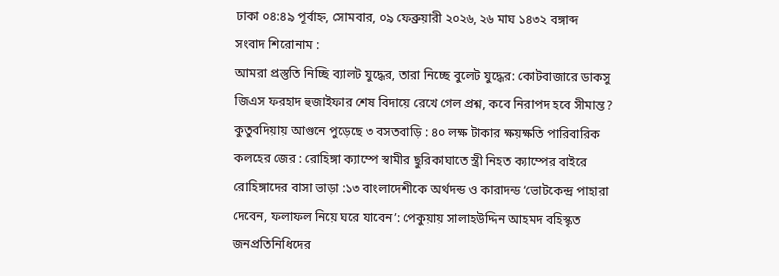ঢাকা ০৪:৪৯ পূর্বাহ্ন, সোমবার, ০৯ ফেব্রুয়ারী ২০২৬, ২৬ মাঘ ১৪৩২ বঙ্গাব্দ
সংবাদ শিরোনাম :
আমরা প্রস্তুতি নিচ্ছি ব্যালট যুদ্ধের, তারা নিচ্ছে বুলেট যুদ্ধের: কোটবাজারে ডাকসু জিএস ফরহাদ হুজাইফার শেষ বিদায়ে রেখে গেল প্রশ্ন, কবে নিরাপদ হবে সীমান্ত? কুতুবদিয়ায় আগুনে পুড়েছে ৩ বসতবাড়ি : ৪০ লক্ষ টাকার ক্ষয়ক্ষতি পারিবারিক কলহের জের : রোহিঙ্গা ক্যাম্পে স্বামীর ছুরিকাঘাতে স্ত্রী নিহত ক্যাম্পের বাইরে রোহিঙ্গাদের বাসা ভাড়া :১৩ বাংলাদেশীকে অর্থদন্ড ও কারাদন্ড ‘ভোটকেন্দ্র পাহারা দেবেন, ফলাফল নিয়ে ঘরে যাবেন’: পেকুয়ায় সালাহউদ্দিন আহমদ বহিস্কৃত জনপ্রতিনিধিদের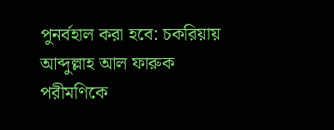পুনর্বহাল করা হবে: চকরিয়ায় আব্দুল্লাহ আল ফারুক পরীমণিকে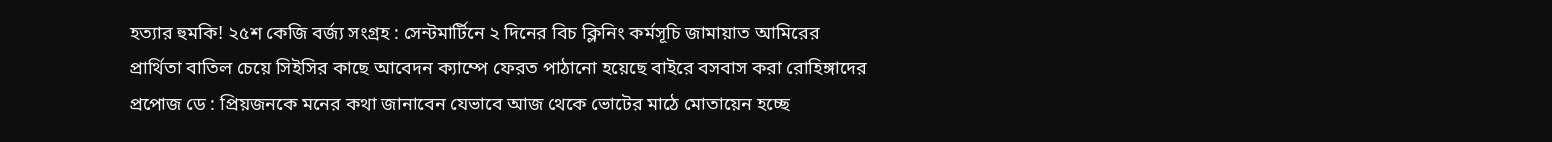হত্যার হুমকি! ২৫শ কেজি বর্জ্য সংগ্রহ : সেন্টমার্টিনে ২ দিনের বিচ ক্লিনিং কর্মসূচি জামায়াত আমিরের প্রার্থিতা বাতিল চেয়ে সিইসির কাছে আবেদন ক্যাম্পে ফেরত পাঠানো হয়েছে বাইরে বসবাস করা রোহিঙ্গাদের প্রপোজ ডে : প্রিয়জনকে মনের কথা জানাবেন যেভাবে আজ থেকে ভোটের মাঠে মোতায়েন হচ্ছে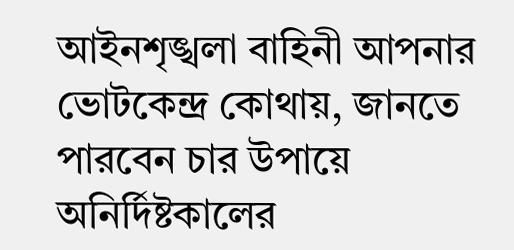আইনশৃঙ্খলা বাহিনী আপনার ভোটকেন্দ্র কোথায়, জানতে পারবেন চার উপায়ে অনির্দিষ্টকালের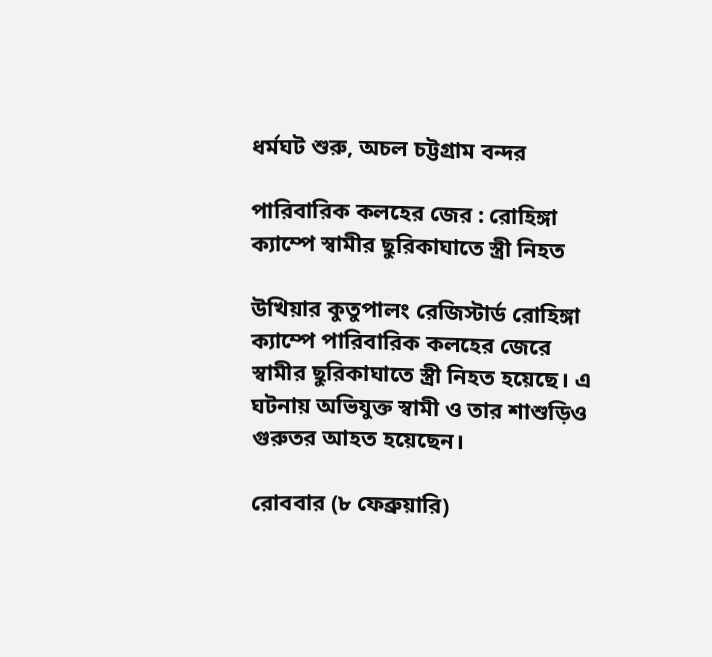ধর্মঘট শুরু, অচল চট্টগ্রাম বন্দর

পারিবারিক কলহের জের : রোহিঙ্গা ক্যাম্পে স্বামীর ছুরিকাঘাতে স্ত্রী নিহত

উখিয়ার কুতুপালং রেজিস্টার্ড রোহিঙ্গা ক্যাম্পে পারিবারিক কলহের জেরে স্বামীর ছুরিকাঘাতে স্ত্রী নিহত হয়েছে। এ ঘটনায় অভিযুক্ত স্বামী ও তার শাশুড়িও গুরুতর আহত হয়েছেন।

রোববার (৮ ফেব্রুয়ারি)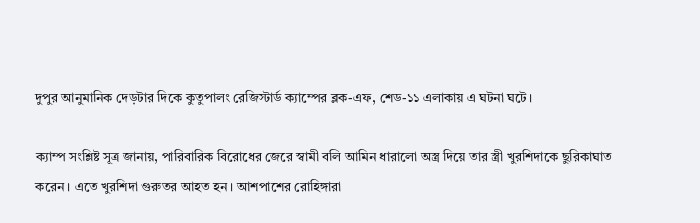দুপুর আনুমানিক দেড়টার দিকে কুতুপালং রেজিস্টার্ড ক্যাম্পের ব্লক-এফ, শেড-১১ এলাকায় এ ঘটনা ঘটে।

ক্যাম্প সংশ্লিষ্ট সূত্র জানায়, পারিবারিক বিরোধের জেরে স্বামী বলি আমিন ধারালো অস্ত্র দিয়ে তার স্ত্রী খুরশিদাকে ছুরিকাঘাত করেন। এতে খুরশিদা গুরুতর আহত হন। আশপাশের রোহিঙ্গারা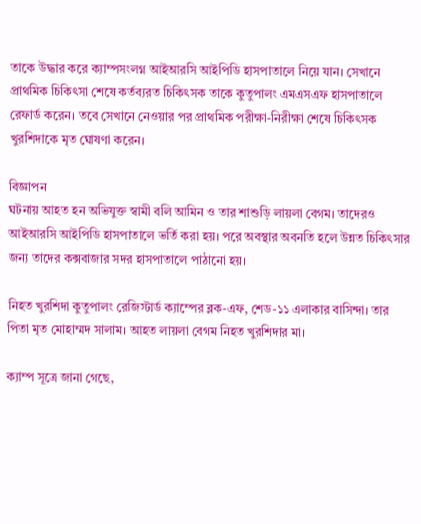তাকে উদ্ধার করে ক্যাম্পসংলগ্ন আইআরসি আইপিডি হাসপাতালে নিয়ে যান। সেখানে প্রাথমিক চিকিৎসা শেষে কর্তব্যরত চিকিৎসক তাকে কুতুপালং এমএসএফ হাসপাতালে রেফার্ড করেন। তবে সেখানে নেওয়ার পর প্রাথমিক পরীক্ষা-নিরীক্ষা শেষে চিকিৎসক খুরশিদাকে মৃত ঘোষণা করেন।

বিজ্ঞাপন
ঘটনায় আহত হন অভিযুক্ত স্বামী বলি আমিন ও তার শাশুড়ি লায়লা বেগম। তাদেরও আইআরসি আইপিডি হাসপাতালে ভর্তি করা হয়। পরে অবস্থার অবনতি হলে উন্নত চিকিৎসার জন্য তাদের কক্সবাজার সদর হাসপাতালে পাঠানো হয়।

নিহত খুরশিদা কুতুপালং রেজিস্টার্ড ক্যাম্পের ব্লক-এফ, শেড-১১ এলাকার বাসিন্দা। তার পিতা মৃত মোহাম্মদ সালাম। আহত লায়লা বেগম নিহত খুরশিদার মা।

ক্যাম্প সূত্রে জানা গেছে,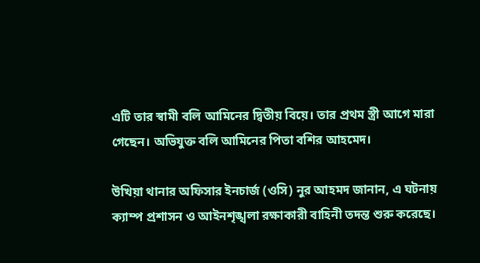এটি তার স্বামী বলি আমিনের দ্বিতীয় বিয়ে। তার প্রথম স্ত্রী আগে মারা গেছেন। অভিযুক্ত বলি আমিনের পিতা বশির আহমেদ।

উখিয়া থানার অফিসার ইনচার্জ (ওসি) নুর আহমদ জানান, এ ঘটনায় ক্যাম্প প্রশাসন ও আইনশৃঙ্খলা রক্ষাকারী বাহিনী তদন্ত শুরু করেছে।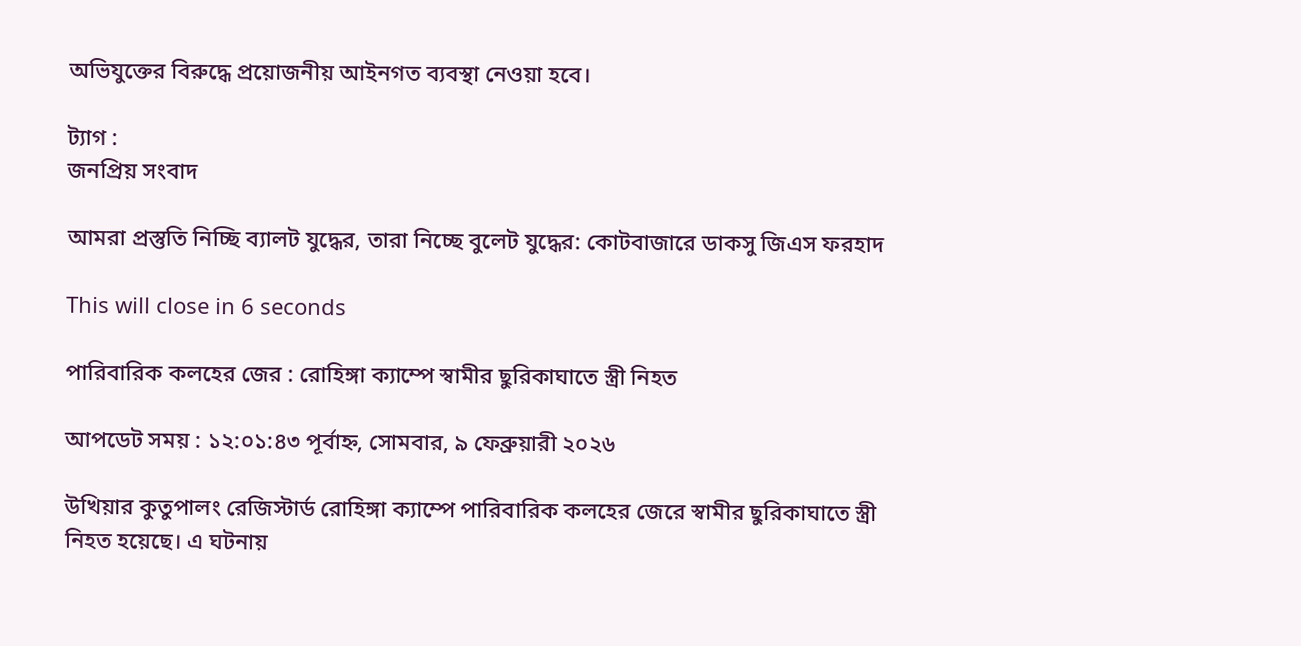অভিযুক্তের বিরুদ্ধে প্রয়োজনীয় আইনগত ব্যবস্থা নেওয়া হবে।

ট্যাগ :
জনপ্রিয় সংবাদ

আমরা প্রস্তুতি নিচ্ছি ব্যালট যুদ্ধের, তারা নিচ্ছে বুলেট যুদ্ধের: কোটবাজারে ডাকসু জিএস ফরহাদ

This will close in 6 seconds

পারিবারিক কলহের জের : রোহিঙ্গা ক্যাম্পে স্বামীর ছুরিকাঘাতে স্ত্রী নিহত

আপডেট সময় : ১২:০১:৪৩ পূর্বাহ্ন, সোমবার, ৯ ফেব্রুয়ারী ২০২৬

উখিয়ার কুতুপালং রেজিস্টার্ড রোহিঙ্গা ক্যাম্পে পারিবারিক কলহের জেরে স্বামীর ছুরিকাঘাতে স্ত্রী নিহত হয়েছে। এ ঘটনায়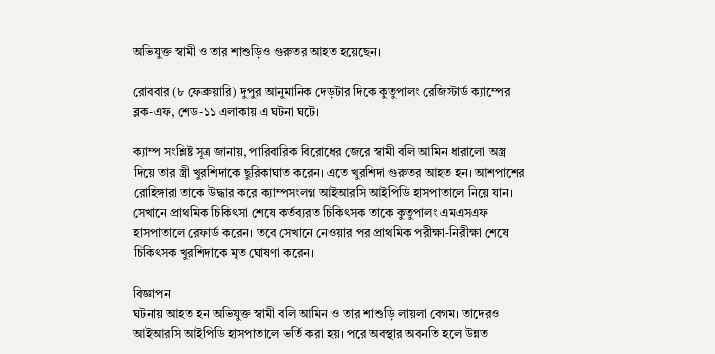অভিযুক্ত স্বামী ও তার শাশুড়িও গুরুতর আহত হয়েছেন।

রোববার (৮ ফেব্রুয়ারি) দুপুর আনুমানিক দেড়টার দিকে কুতুপালং রেজিস্টার্ড ক্যাম্পের ব্লক-এফ, শেড-১১ এলাকায় এ ঘটনা ঘটে।

ক্যাম্প সংশ্লিষ্ট সূত্র জানায়, পারিবারিক বিরোধের জেরে স্বামী বলি আমিন ধারালো অস্ত্র দিয়ে তার স্ত্রী খুরশিদাকে ছুরিকাঘাত করেন। এতে খুরশিদা গুরুতর আহত হন। আশপাশের রোহিঙ্গারা তাকে উদ্ধার করে ক্যাম্পসংলগ্ন আইআরসি আইপিডি হাসপাতালে নিয়ে যান। সেখানে প্রাথমিক চিকিৎসা শেষে কর্তব্যরত চিকিৎসক তাকে কুতুপালং এমএসএফ হাসপাতালে রেফার্ড করেন। তবে সেখানে নেওয়ার পর প্রাথমিক পরীক্ষা-নিরীক্ষা শেষে চিকিৎসক খুরশিদাকে মৃত ঘোষণা করেন।

বিজ্ঞাপন
ঘটনায় আহত হন অভিযুক্ত স্বামী বলি আমিন ও তার শাশুড়ি লায়লা বেগম। তাদেরও আইআরসি আইপিডি হাসপাতালে ভর্তি করা হয়। পরে অবস্থার অবনতি হলে উন্নত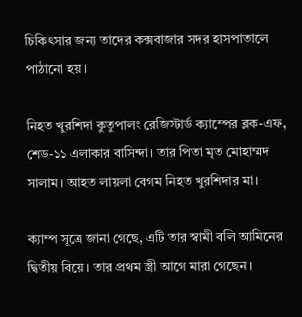চিকিৎসার জন্য তাদের কক্সবাজার সদর হাসপাতালে পাঠানো হয়।

নিহত খুরশিদা কুতুপালং রেজিস্টার্ড ক্যাম্পের ব্লক-এফ, শেড-১১ এলাকার বাসিন্দা। তার পিতা মৃত মোহাম্মদ সালাম। আহত লায়লা বেগম নিহত খুরশিদার মা।

ক্যাম্প সূত্রে জানা গেছে, এটি তার স্বামী বলি আমিনের দ্বিতীয় বিয়ে। তার প্রথম স্ত্রী আগে মারা গেছেন।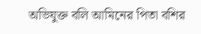অভিযুক্ত বলি আমিনের পিতা বশির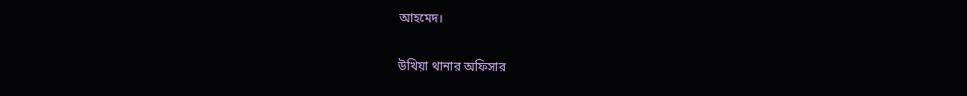আহমেদ।

উখিয়া থানার অফিসার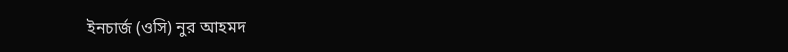ইনচার্জ (ওসি) নুর আহমদ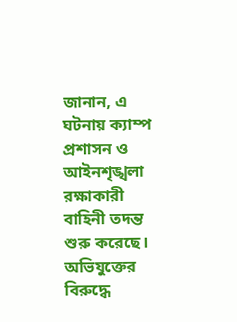জানান, এ ঘটনায় ক্যাম্প প্রশাসন ও আইনশৃঙ্খলা রক্ষাকারী বাহিনী তদন্ত শুরু করেছে। অভিযুক্তের বিরুদ্ধে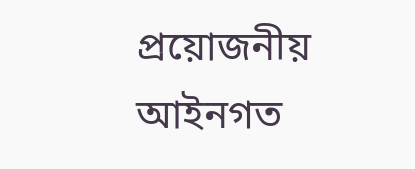প্রয়োজনীয় আইনগত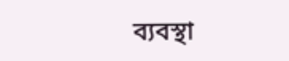ব্যবস্থা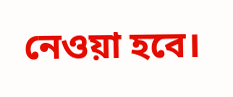নেওয়া হবে।